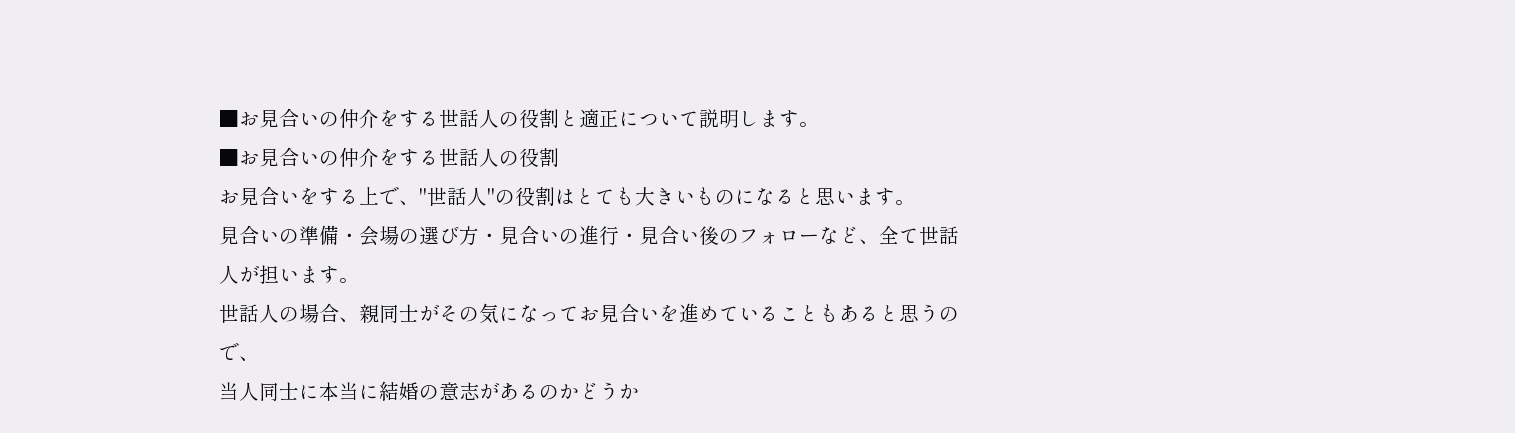■お見合いの仲介をする世話人の役割と適正について説明します。
■お見合いの仲介をする世話人の役割
お見合いをする上で、"世話人"の役割はとても大きいものになると思います。
見合いの準備・会場の選び方・見合いの進行・見合い後のフォローなど、全て世話人が担います。
世話人の場合、親同士がその気になってお見合いを進めていることもあると思うので、
当人同士に本当に結婚の意志があるのかどうか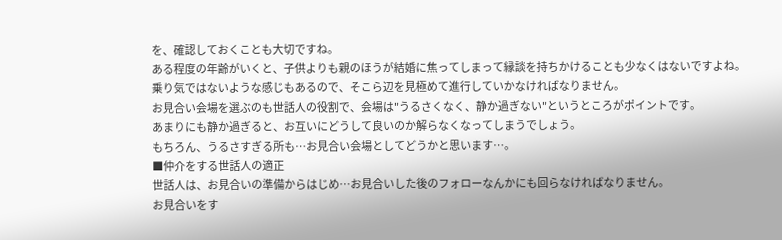を、確認しておくことも大切ですね。
ある程度の年齢がいくと、子供よりも親のほうが結婚に焦ってしまって縁談を持ちかけることも少なくはないですよね。
乗り気ではないような感じもあるので、そこら辺を見極めて進行していかなければなりません。
お見合い会場を選ぶのも世話人の役割で、会場は"うるさくなく、静か過ぎない"というところがポイントです。
あまりにも静か過ぎると、お互いにどうして良いのか解らなくなってしまうでしょう。
もちろん、うるさすぎる所も…お見合い会場としてどうかと思います…。
■仲介をする世話人の適正
世話人は、お見合いの準備からはじめ…お見合いした後のフォローなんかにも回らなければなりません。
お見合いをす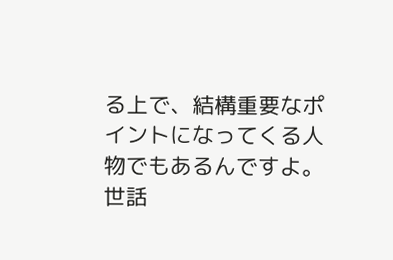る上で、結構重要なポイントになってくる人物でもあるんですよ。
世話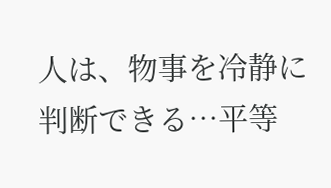人は、物事を冷静に判断できる…平等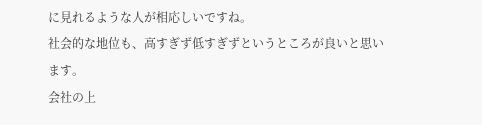に見れるような人が相応しいですね。
社会的な地位も、高すぎず低すぎずというところが良いと思います。
会社の上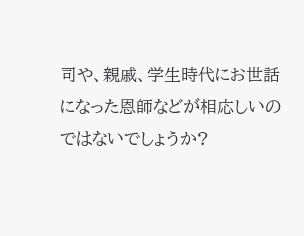司や、親戚、学生時代にお世話になった恩師などが相応しいのではないでしょうか?